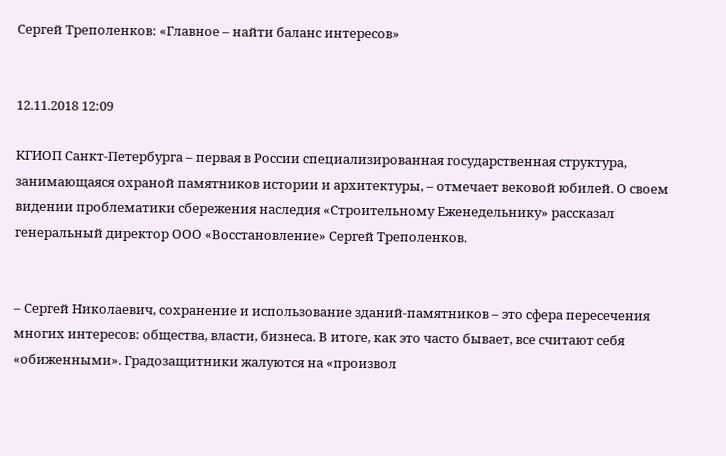Сергей Треполенков: «Главное – найти баланс интересов»


12.11.2018 12:09

КГИОП Санкт-Петербурга – первая в России специализированная государственная структура, занимающаяся охраной памятников истории и архитектуры, – отмечает вековой юбилей. О своем видении проблематики сбережения наследия «Строительному Еженедельнику» рассказал генеральный директор ООО «Восстановление» Сергей Треполенков.


– Сергей Николаевич, сохранение и использование зданий-памятников – это сфера пересечения многих интересов: общества, власти, бизнеса. В итоге, как это часто бывает, все считают себя «обиженными». Градозащитники жалуются на «произвол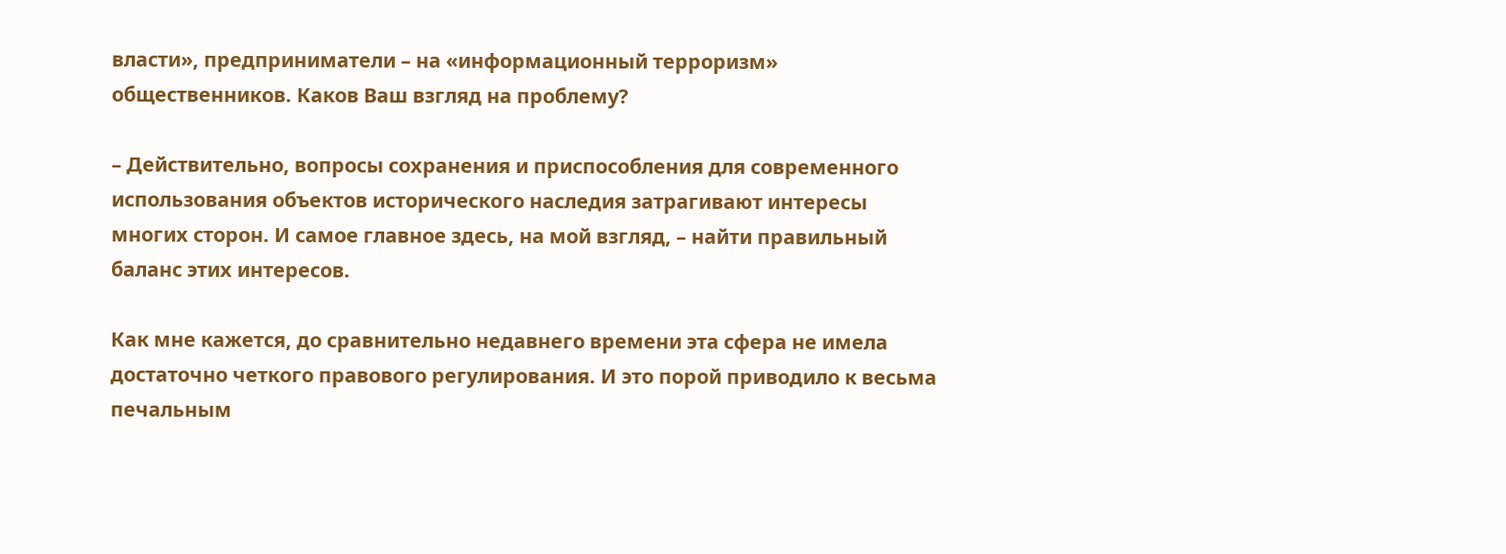власти», предприниматели – на «информационный терроризм» общественников. Каков Ваш взгляд на проблему?

– Действительно, вопросы сохранения и приспособления для современного использования объектов исторического наследия затрагивают интересы многих сторон. И самое главное здесь, на мой взгляд, – найти правильный баланс этих интересов.

Как мне кажется, до сравнительно недавнего времени эта сфера не имела достаточно четкого правового регулирования. И это порой приводило к весьма печальным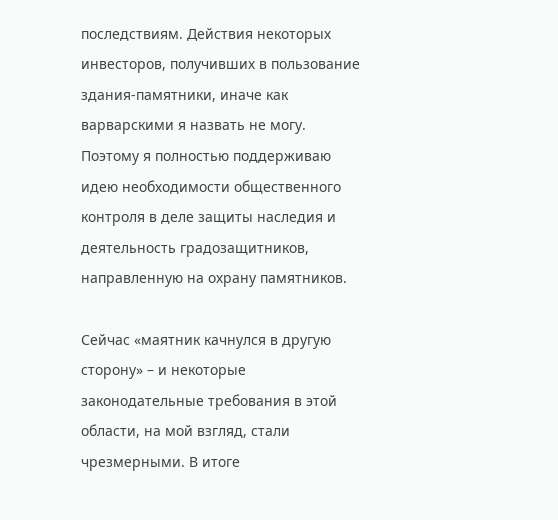последствиям. Действия некоторых инвесторов, получивших в пользование здания-памятники, иначе как варварскими я назвать не могу. Поэтому я полностью поддерживаю идею необходимости общественного контроля в деле защиты наследия и деятельность градозащитников, направленную на охрану памятников.

Сейчас «маятник качнулся в другую сторону» – и некоторые законодательные требования в этой области, на мой взгляд, стали чрезмерными. В итоге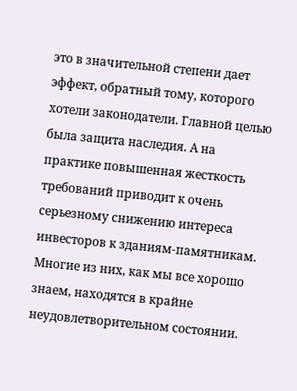это в значительной степени дает эффект, обратный тому, которого хотели законодатели. Главной целью была защита наследия. А на практике повышенная жесткость требований приводит к очень серьезному снижению интереса инвесторов к зданиям-памятникам. Многие из них, как мы все хорошо знаем, находятся в крайне неудовлетворительном состоянии.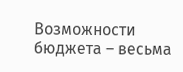Возможности бюджета – весьма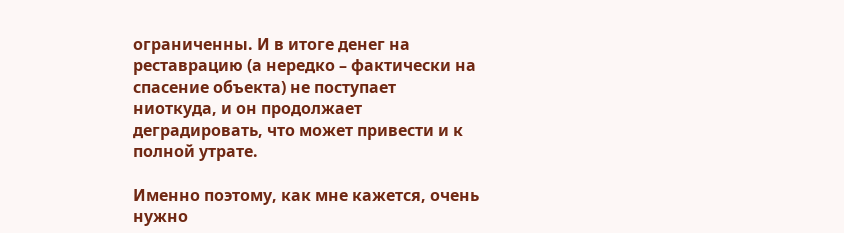ограниченны. И в итоге денег на реставрацию (а нередко – фактически на спасение объекта) не поступает ниоткуда, и он продолжает деградировать, что может привести и к полной утрате.

Именно поэтому, как мне кажется, очень нужно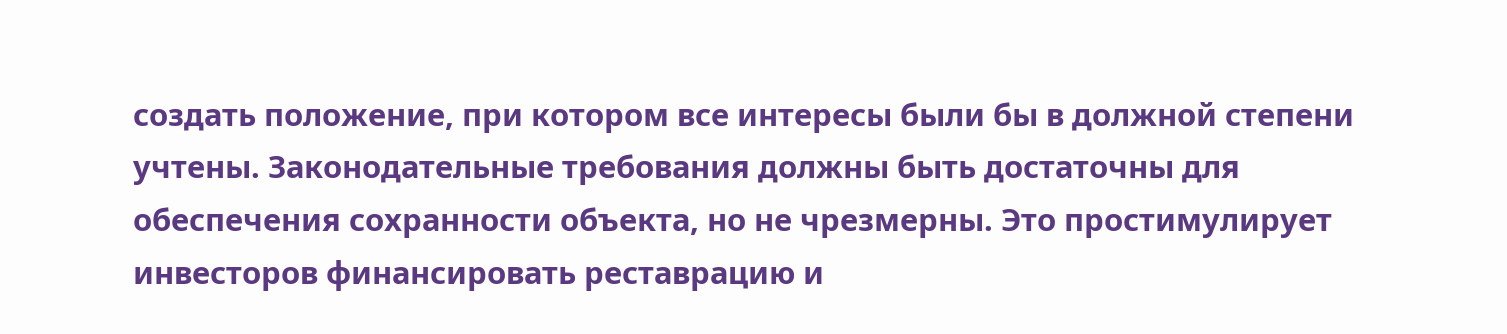создать положение, при котором все интересы были бы в должной степени учтены. Законодательные требования должны быть достаточны для обеспечения сохранности объекта, но не чрезмерны. Это простимулирует инвесторов финансировать реставрацию и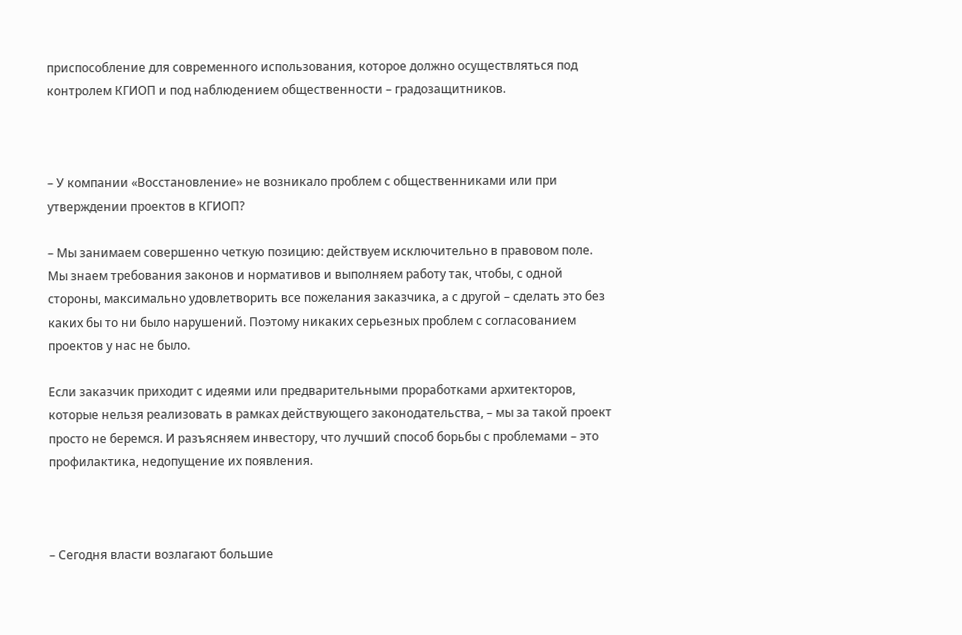приспособление для современного использования, которое должно осуществляться под контролем КГИОП и под наблюдением общественности – градозащитников.



– У компании «Восстановление» не возникало проблем с общественниками или при утверждении проектов в КГИОП?

– Мы занимаем совершенно четкую позицию: действуем исключительно в правовом поле. Мы знаем требования законов и нормативов и выполняем работу так, чтобы, с одной стороны, максимально удовлетворить все пожелания заказчика, а с другой – сделать это без каких бы то ни было нарушений. Поэтому никаких серьезных проблем с согласованием проектов у нас не было.

Если заказчик приходит с идеями или предварительными проработками архитекторов, которые нельзя реализовать в рамках действующего законодательства, – мы за такой проект просто не беремся. И разъясняем инвестору, что лучший способ борьбы с проблемами – это профилактика, недопущение их появления.



– Сегодня власти возлагают большие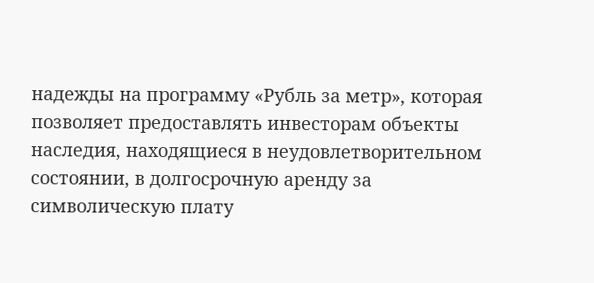надежды на программу «Рубль за метр», которая позволяет предоставлять инвесторам объекты наследия, находящиеся в неудовлетворительном состоянии, в долгосрочную аренду за символическую плату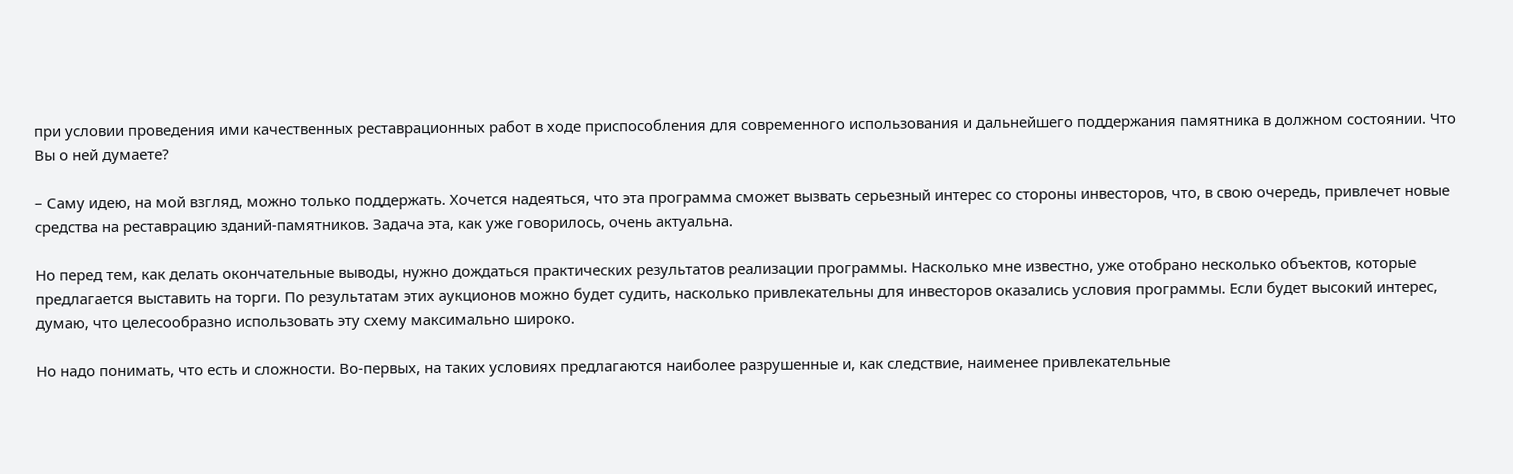при условии проведения ими качественных реставрационных работ в ходе приспособления для современного использования и дальнейшего поддержания памятника в должном состоянии. Что Вы о ней думаете?

– Саму идею, на мой взгляд, можно только поддержать. Хочется надеяться, что эта программа сможет вызвать серьезный интерес со стороны инвесторов, что, в свою очередь, привлечет новые средства на реставрацию зданий-памятников. Задача эта, как уже говорилось, очень актуальна.

Но перед тем, как делать окончательные выводы, нужно дождаться практических результатов реализации программы. Насколько мне известно, уже отобрано несколько объектов, которые предлагается выставить на торги. По результатам этих аукционов можно будет судить, насколько привлекательны для инвесторов оказались условия программы. Если будет высокий интерес, думаю, что целесообразно использовать эту схему максимально широко.

Но надо понимать, что есть и сложности. Во-первых, на таких условиях предлагаются наиболее разрушенные и, как следствие, наименее привлекательные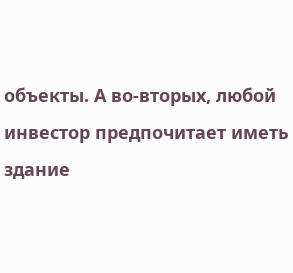объекты. А во-вторых, любой инвестор предпочитает иметь здание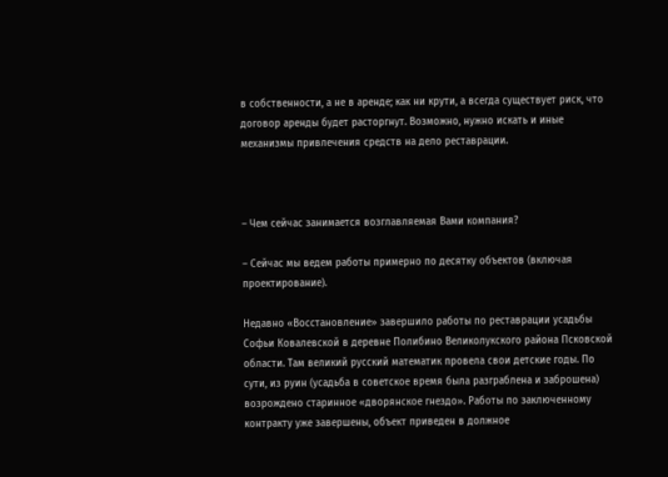в собственности, а не в аренде; как ни крути, а всегда существует риск, что договор аренды будет расторгнут. Возможно, нужно искать и иные механизмы привлечения средств на дело реставрации.



– Чем сейчас занимается возглавляемая Вами компания?

– Сейчас мы ведем работы примерно по десятку объектов (включая проектирование).

Недавно «Восстановление» завершило работы по реставрации усадьбы Софьи Ковалевской в деревне Полибино Великолукского района Псковской области. Там великий русский математик провела свои детские годы. По сути, из руин (усадьба в советское время была разграблена и заброшена) возрождено старинное «дворянское гнездо». Работы по заключенному контракту уже завершены, объект приведен в должное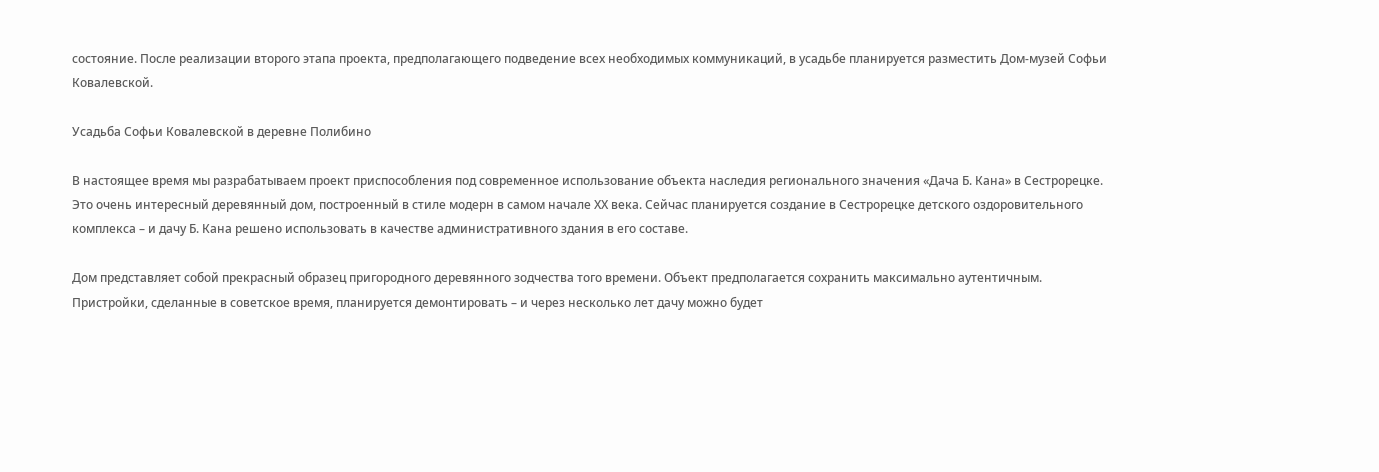состояние. После реализации второго этапа проекта, предполагающего подведение всех необходимых коммуникаций, в усадьбе планируется разместить Дом-музей Софьи Ковалевской.

Усадьба Софьи Ковалевской в деревне Полибино

В настоящее время мы разрабатываем проект приспособления под современное использование объекта наследия регионального значения «Дача Б. Кана» в Сестрорецке. Это очень интересный деревянный дом, построенный в стиле модерн в самом начале ХХ века. Сейчас планируется создание в Сестрорецке детского оздоровительного комплекса – и дачу Б. Кана решено использовать в качестве административного здания в его составе.

Дом представляет собой прекрасный образец пригородного деревянного зодчества того времени. Объект предполагается сохранить максимально аутентичным. Пристройки, сделанные в советское время, планируется демонтировать – и через несколько лет дачу можно будет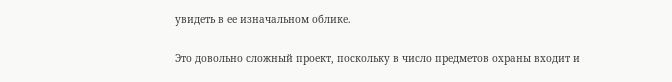увидеть в ее изначальном облике.

Это довольно сложный проект, поскольку в число предметов охраны входит и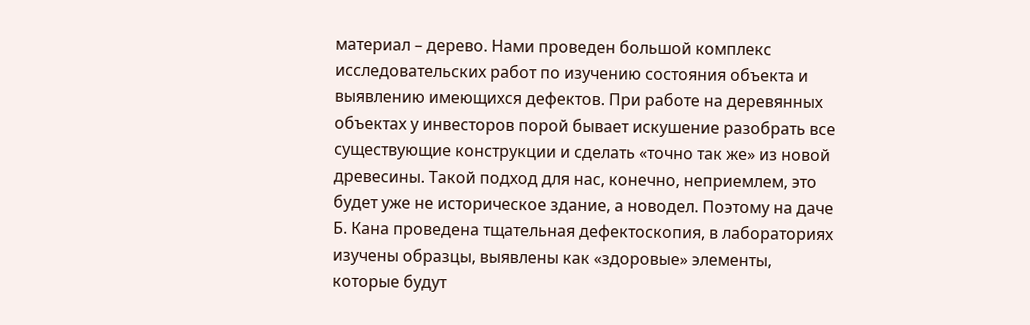материал – дерево. Нами проведен большой комплекс исследовательских работ по изучению состояния объекта и выявлению имеющихся дефектов. При работе на деревянных объектах у инвесторов порой бывает искушение разобрать все существующие конструкции и сделать «точно так же» из новой древесины. Такой подход для нас, конечно, неприемлем, это будет уже не историческое здание, а новодел. Поэтому на даче Б. Кана проведена тщательная дефектоскопия, в лабораториях изучены образцы, выявлены как «здоровые» элементы, которые будут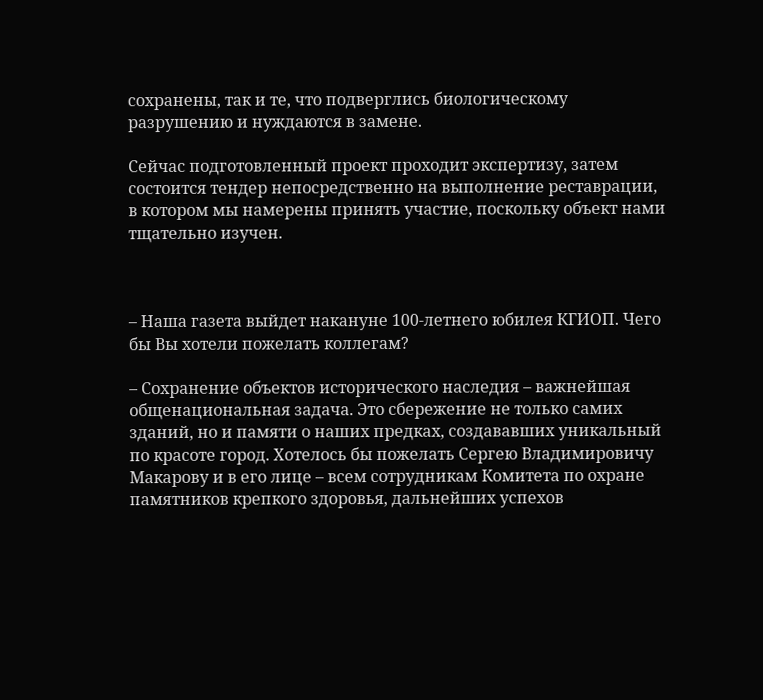сохранены, так и те, что подверглись биологическому разрушению и нуждаются в замене.

Сейчас подготовленный проект проходит экспертизу, затем состоится тендер непосредственно на выполнение реставрации, в котором мы намерены принять участие, поскольку объект нами тщательно изучен.



– Наша газета выйдет накануне 100-летнего юбилея КГИОП. Чего бы Вы хотели пожелать коллегам?

– Сохранение объектов исторического наследия – важнейшая общенациональная задача. Это сбережение не только самих зданий, но и памяти о наших предках, создававших уникальный по красоте город. Хотелось бы пожелать Сергею Владимировичу Макарову и в его лице – всем сотрудникам Комитета по охране памятников крепкого здоровья, дальнейших успехов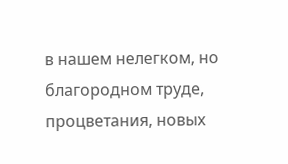в нашем нелегком, но благородном труде, процветания, новых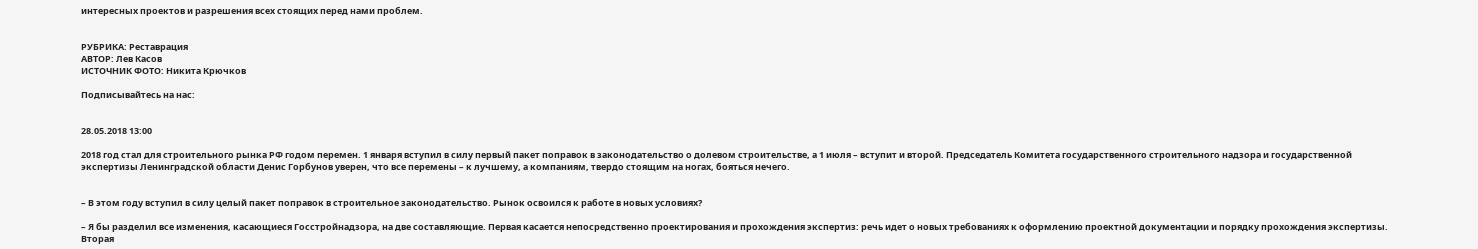интересных проектов и разрешения всех стоящих перед нами проблем.


РУБРИКА: Реставрация
АВТОР: Лев Касов
ИСТОЧНИК ФОТО: Никита Крючков

Подписывайтесь на нас:


28.05.2018 13:00

2018 год стал для строительного рынка РФ годом перемен. 1 января вступил в силу первый пакет поправок в законодательство о долевом строительстве, а 1 июля – вступит и второй. Председатель Комитета государственного строительного надзора и государственной экспертизы Ленинградской области Денис Горбунов уверен, что все перемены – к лучшему, а компаниям, твердо стоящим на ногах, бояться нечего.


– В этом году вступил в силу целый пакет поправок в строительное законодательство. Рынок освоился к работе в новых условиях?

– Я бы разделил все изменения, касающиеся Госстройнадзора, на две составляющие. Первая касается непосредственно проектирования и прохождения экспертиз: речь идет о новых требованиях к оформлению проектной документации и порядку прохождения экспертизы. Вторая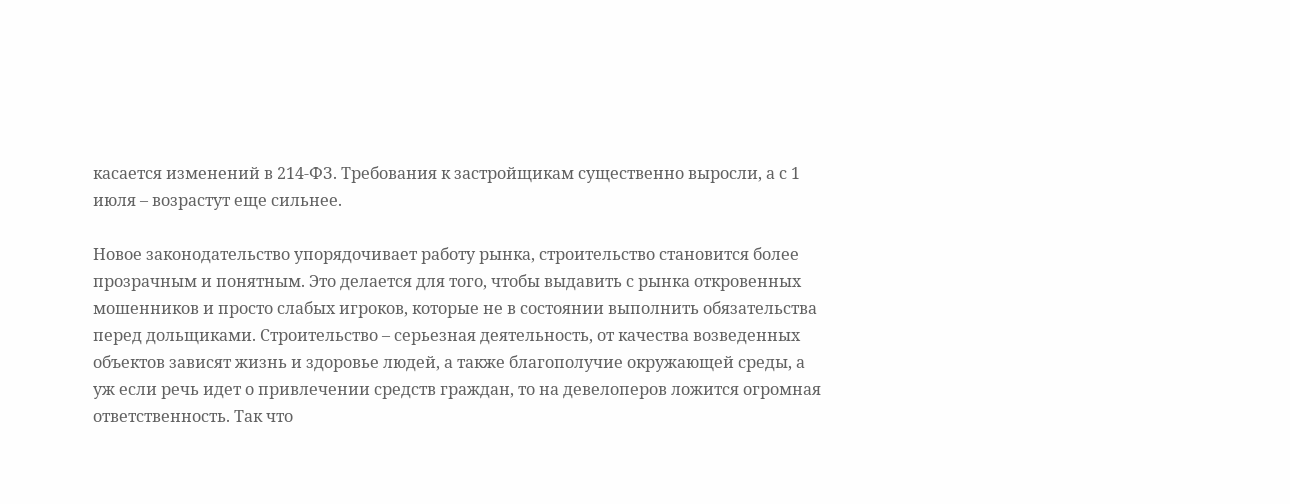касается изменений в 214-ФЗ. Требования к застройщикам существенно выросли, а с 1 июля – возрастут еще сильнее.

Новое законодательство упорядочивает работу рынка, строительство становится более прозрачным и понятным. Это делается для того, чтобы выдавить с рынка откровенных мошенников и просто слабых игроков, которые не в состоянии выполнить обязательства перед дольщиками. Строительство – серьезная деятельность, от качества возведенных объектов зависят жизнь и здоровье людей, а также благополучие окружающей среды, а уж если речь идет о привлечении средств граждан, то на девелоперов ложится огромная ответственность. Так что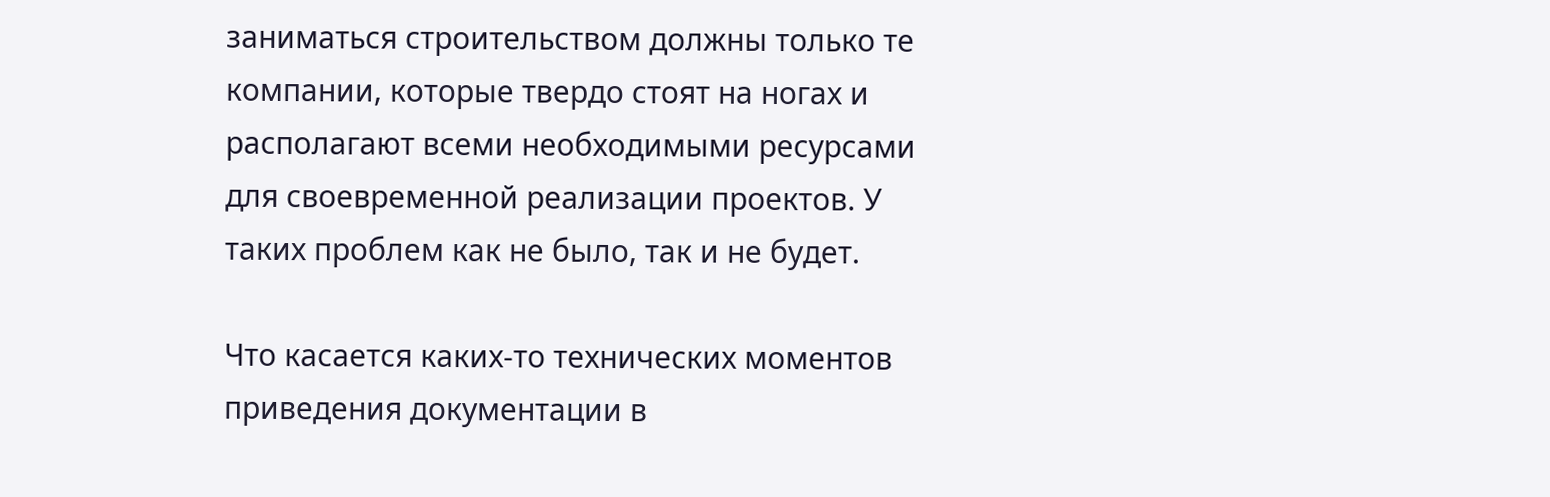заниматься строительством должны только те компании, которые твердо стоят на ногах и располагают всеми необходимыми ресурсами для своевременной реализации проектов. У таких проблем как не было, так и не будет.

Что касается каких-то технических моментов приведения документации в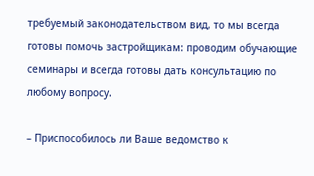требуемый законодательством вид, то мы всегда готовы помочь застройщикам: проводим обучающие семинары и всегда готовы дать консультацию по любому вопросу.

– Приспособилось ли Ваше ведомство к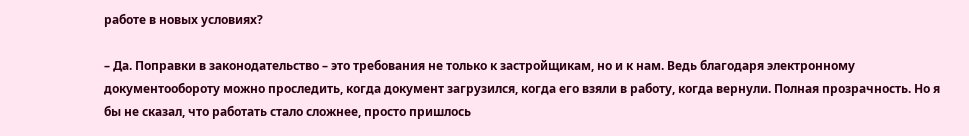работе в новых условиях?

– Да. Поправки в законодательство – это требования не только к застройщикам, но и к нам. Ведь благодаря электронному документообороту можно проследить, когда документ загрузился, когда его взяли в работу, когда вернули. Полная прозрачность. Но я бы не сказал, что работать стало сложнее, просто пришлось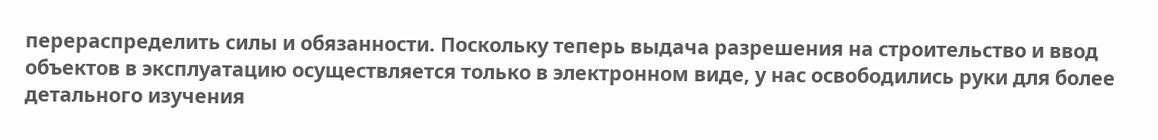перераспределить силы и обязанности. Поскольку теперь выдача разрешения на строительство и ввод объектов в эксплуатацию осуществляется только в электронном виде, у нас освободились руки для более детального изучения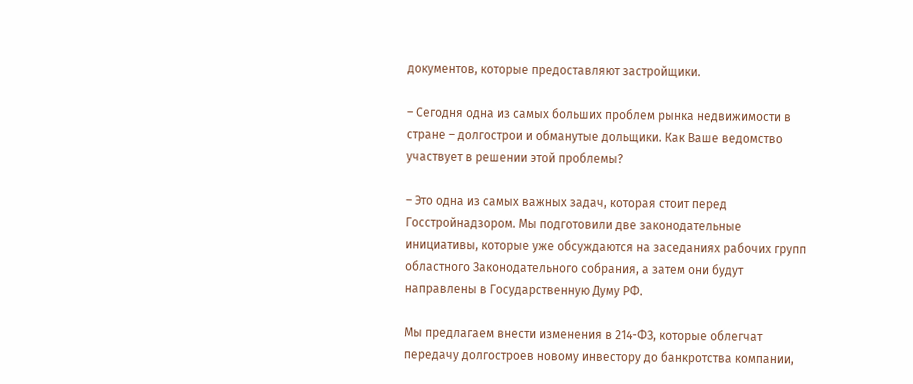документов, которые предоставляют застройщики.

– Сегодня одна из самых больших проблем рынка недвижимости в стране – долгострои и обманутые дольщики. Как Ваше ведомство участвует в решении этой проблемы?

– Это одна из самых важных задач, которая стоит перед Госстройнадзором. Мы подготовили две законодательные инициативы, которые уже обсуждаются на заседаниях рабочих групп областного Законодательного собрания, а затем они будут направлены в Государственную Думу РФ.

Мы предлагаем внести изменения в 214-ФЗ, которые облегчат передачу долгостроев новому инвестору до банкротства компании,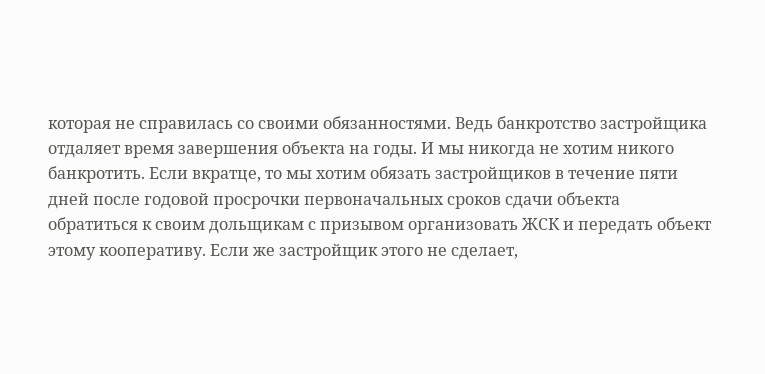которая не справилась со своими обязанностями. Ведь банкротство застройщика отдаляет время завершения объекта на годы. И мы никогда не хотим никого банкротить. Если вкратце, то мы хотим обязать застройщиков в течение пяти дней после годовой просрочки первоначальных сроков сдачи объекта обратиться к своим дольщикам с призывом организовать ЖСК и передать объект этому кооперативу. Если же застройщик этого не сделает,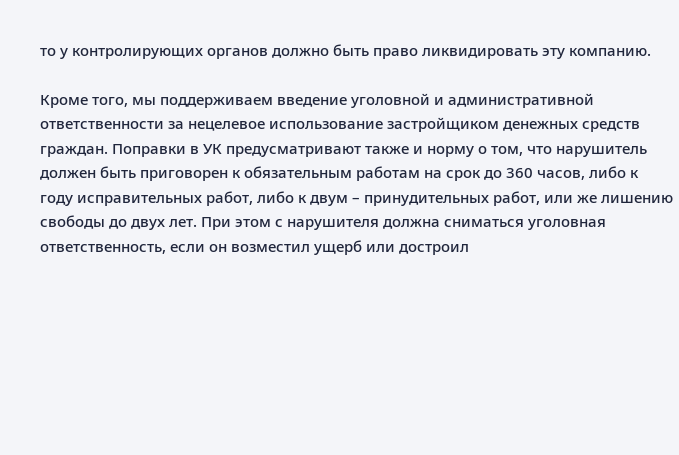то у контролирующих органов должно быть право ликвидировать эту компанию.

Кроме того, мы поддерживаем введение уголовной и административной ответственности за нецелевое использование застройщиком денежных средств граждан. Поправки в УК предусматривают также и норму о том, что нарушитель должен быть приговорен к обязательным работам на срок до 360 часов, либо к году исправительных работ, либо к двум – принудительных работ, или же лишению свободы до двух лет. При этом с нарушителя должна сниматься уголовная ответственность, если он возместил ущерб или достроил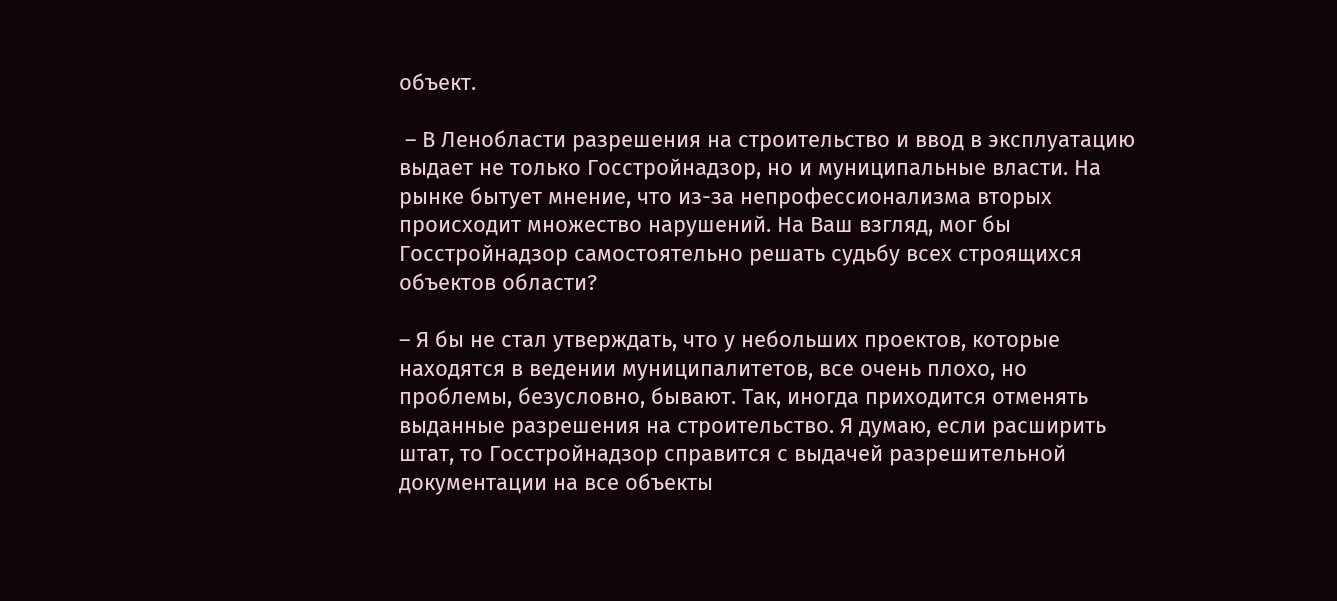объект.

 – В Ленобласти разрешения на строительство и ввод в эксплуатацию выдает не только Госстройнадзор, но и муниципальные власти. На рынке бытует мнение, что из-за непрофессионализма вторых происходит множество нарушений. На Ваш взгляд, мог бы Госстройнадзор самостоятельно решать судьбу всех строящихся объектов области?

– Я бы не стал утверждать, что у небольших проектов, которые находятся в ведении муниципалитетов, все очень плохо, но проблемы, безусловно, бывают. Так, иногда приходится отменять выданные разрешения на строительство. Я думаю, если расширить штат, то Госстройнадзор справится с выдачей разрешительной документации на все объекты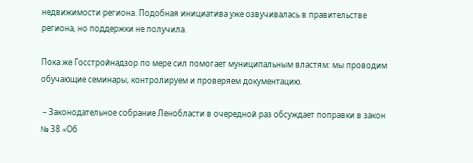недвижимости региона. Подобная инициатива уже озвучивалась в правительстве региона, но поддержки не получила.

Пока же Госстройнадзор по мере сил помогает муниципальным властям: мы проводим обучающие семинары, контролируем и проверяем документацию.

 – Законодательное собрание Ленобласти в очередной раз обсуждает поправки в закон № 38 «Об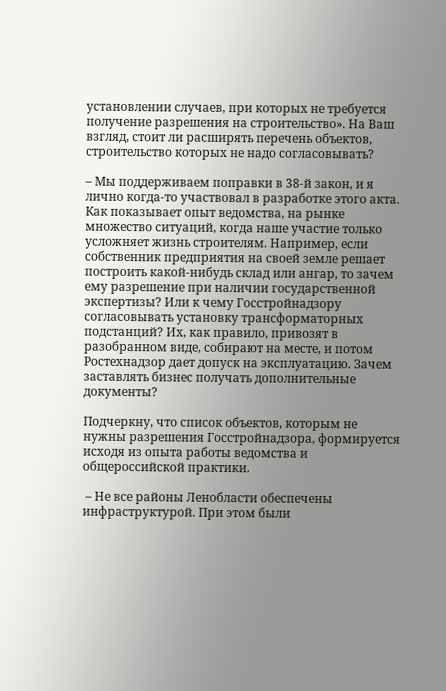установлении случаев, при которых не требуется получение разрешения на строительство». На Ваш взгляд, стоит ли расширять перечень объектов, строительство которых не надо согласовывать?

– Мы поддерживаем поправки в 38-й закон, и я лично когда-то участвовал в разработке этого акта. Как показывает опыт ведомства, на рынке множество ситуаций, когда наше участие только усложняет жизнь строителям. Например, если собственник предприятия на своей земле решает построить какой-нибудь склад или ангар, то зачем ему разрешение при наличии государственной экспертизы? Или к чему Госстройнадзору согласовывать установку трансформаторных подстанций? Их, как правило, привозят в разобранном виде, собирают на месте, и потом Ростехнадзор дает допуск на эксплуатацию. Зачем заставлять бизнес получать дополнительные документы?

Подчеркну, что список объектов, которым не нужны разрешения Госстройнадзора, формируется исходя из опыта работы ведомства и общероссийской практики.

 – Не все районы Ленобласти обеспечены инфраструктурой. При этом были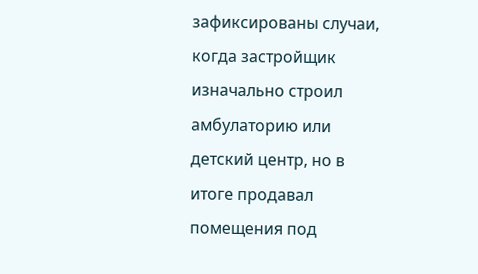зафиксированы случаи, когда застройщик изначально строил амбулаторию или детский центр, но в итоге продавал помещения под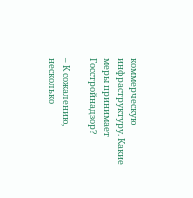коммерческую инфраструктуру. Какие меры принимает Госстройнадзор?

– К сожалению, несколько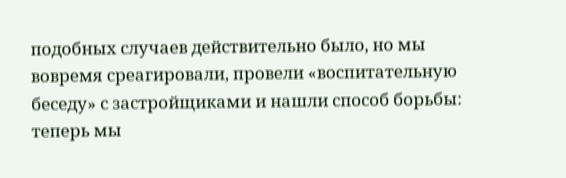подобных случаев действительно было, но мы вовремя среагировали, провели «воспитательную беседу» с застройщиками и нашли способ борьбы: теперь мы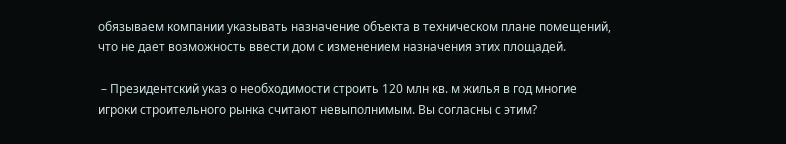обязываем компании указывать назначение объекта в техническом плане помещений, что не дает возможность ввести дом с изменением назначения этих площадей.

 – Президентский указ о необходимости строить 120 млн кв. м жилья в год многие игроки строительного рынка считают невыполнимым. Вы согласны с этим?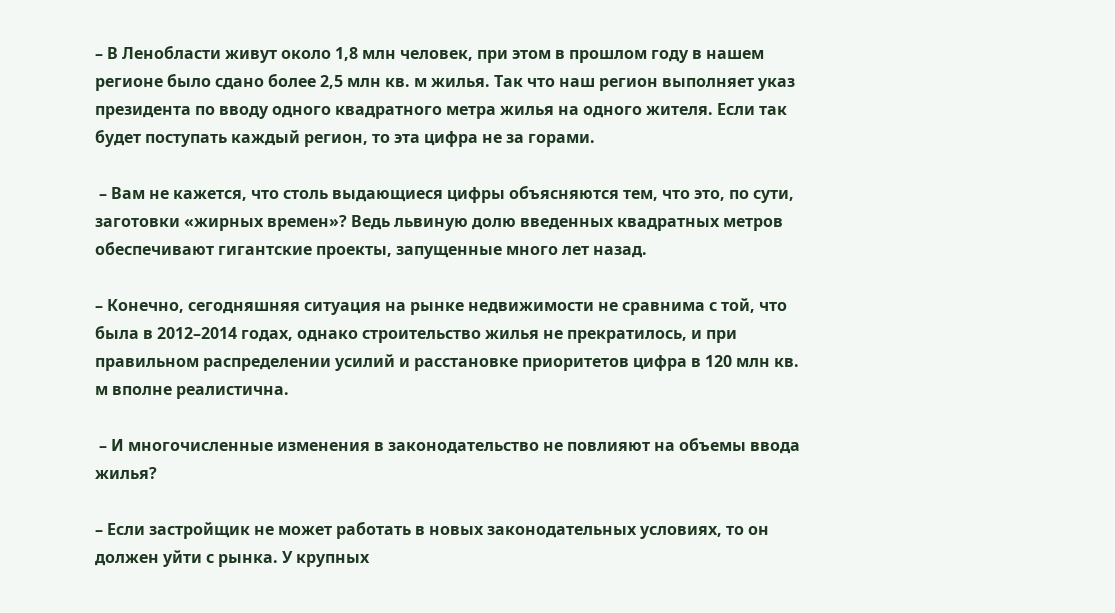– В Ленобласти живут около 1,8 млн человек, при этом в прошлом году в нашем регионе было сдано более 2,5 млн кв. м жилья. Так что наш регион выполняет указ президента по вводу одного квадратного метра жилья на одного жителя. Если так будет поступать каждый регион, то эта цифра не за горами.

 – Вам не кажется, что столь выдающиеся цифры объясняются тем, что это, по сути, заготовки «жирных времен»? Ведь львиную долю введенных квадратных метров обеспечивают гигантские проекты, запущенные много лет назад.

– Конечно, сегодняшняя ситуация на рынке недвижимости не сравнима с той, что была в 2012–2014 годах, однако строительство жилья не прекратилось, и при правильном распределении усилий и расстановке приоритетов цифра в 120 млн кв. м вполне реалистична.

 – И многочисленные изменения в законодательство не повлияют на объемы ввода жилья?

– Если застройщик не может работать в новых законодательных условиях, то он должен уйти с рынка. У крупных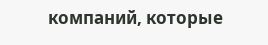компаний, которые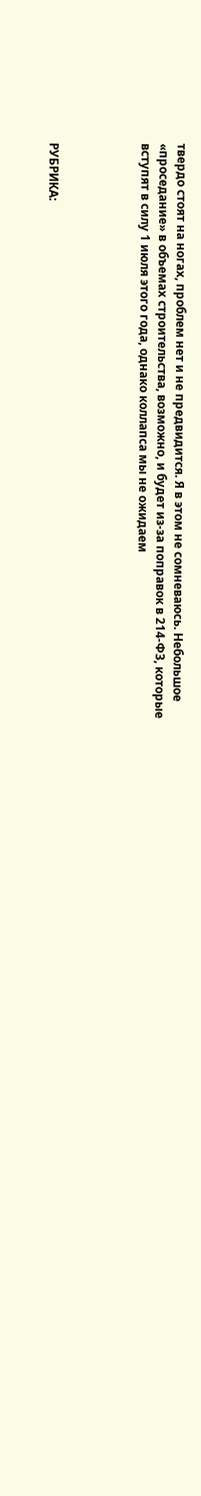твердо стоят на ногах, проблем нет и не предвидится. Я в этом не сомневаюсь. Небольшое «проседание» в объемах строительства, возможно, и будет из-за поправок в 214-ФЗ, которые вступят в силу 1 июля этого года, однако коллапса мы не ожидаем




РУБРИКА: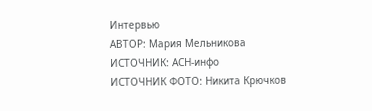Интервью
АВТОР: Мария Мельникова
ИСТОЧНИК: АСН-инфо
ИСТОЧНИК ФОТО: Никита Крючков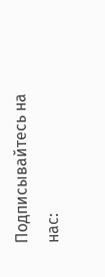Подписывайтесь на нас: